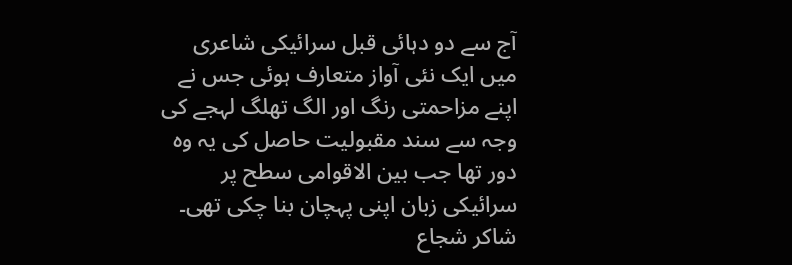آج سے دو دہائی قبل سرائیکی شاعری میں ایک نئی آواز متعارف ہوئی جس نے اپنے مزاحمتی رنگ اور الگ تھلگ لہجے کی وجہ سے سند مقبولیت حاصل کی یہ وہ دور تھا جب بین الاقوامی سطح پر سرائیکی زبان اپنی پہچان بنا چکی تھی۔ شاکر شجاع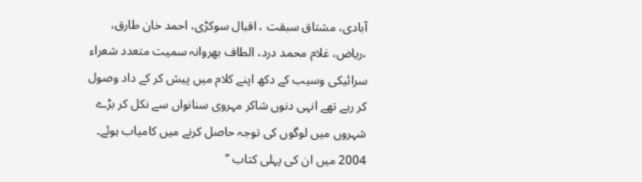آبادی، مشتاق سبقت ، اقبال سوکڑی، احمد خان طارق، ،ریاض، غلام محمد درد، الطاف بھروانہ سمیت متعدد شعراء سرائیکی وسیب کے دکھ اپنے کلام میں پیش کر کے داد وصول کر رہے تھے انہی دنوں شاکر مہروی سنانواں سے نکل کر بڑے شہروں میں لوگوں کی توجہ حاصل کرنے میں کامیاب ہوئے۔ 2004 میں ان کی پہلی کتاب ’’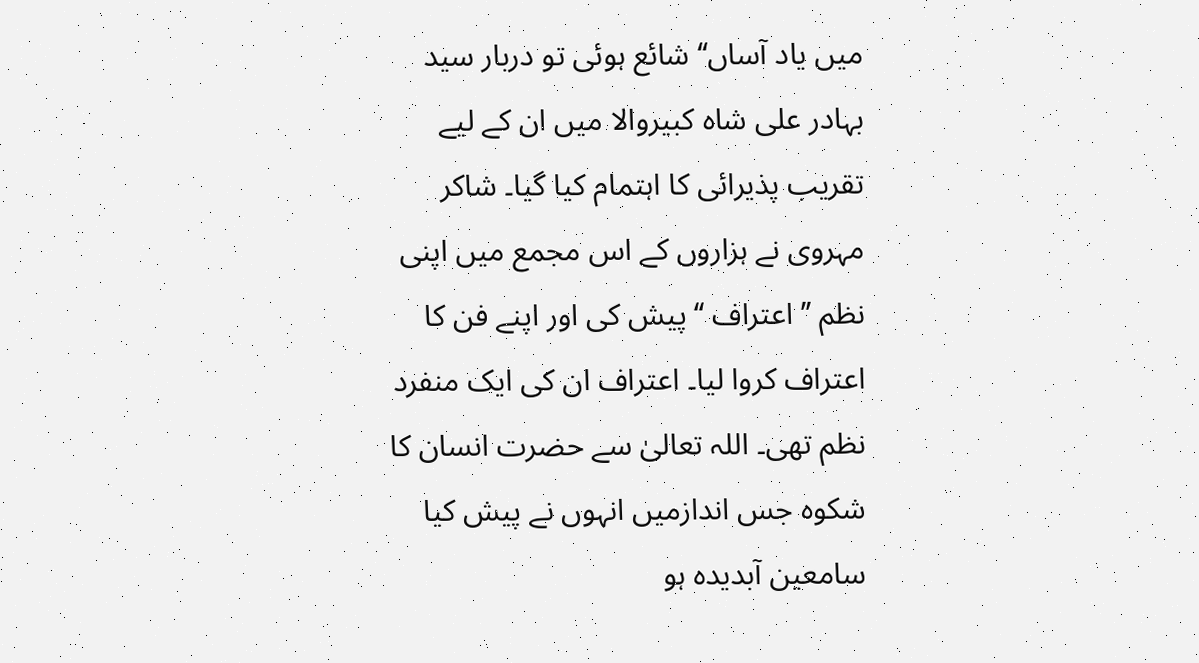میں یاد آساں‘‘ شائع ہوئی تو دربار سید بہادر علی شاہ کبیروالا میں ان کے لیے تقریب پذیرائی کا اہتمام کیا گیا۔ شاکر مہروی نے ہزاروں کے اس مجمع میں اپنی نظم ’’ اعتراف ‘‘ پیش کی اور اپنے فن کا اعتراف کروا لیا۔ اعتراف ان کی ایک منفرد نظم تھی۔ اللہ تعالیٰ سے حضرت انسان کا شکوہ جس اندازمیں انہوں نے پیش کیا سامعین آبدیدہ ہو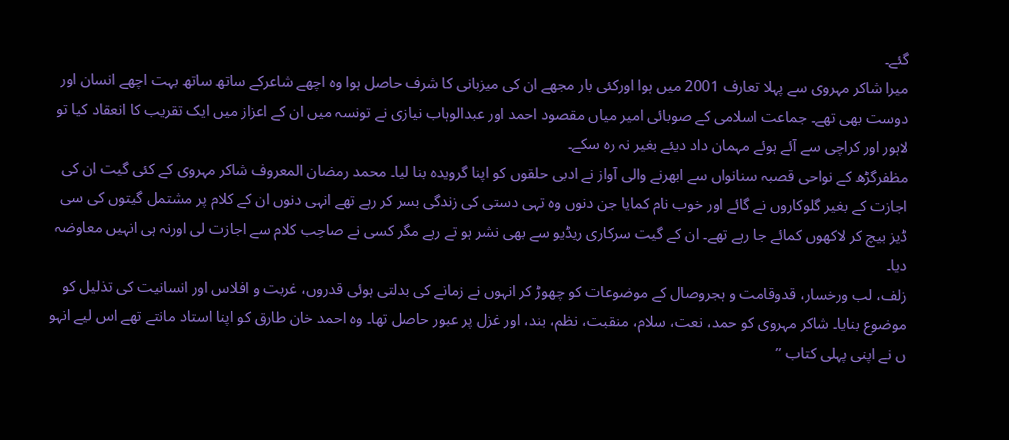گئے۔
میرا شاکر مہروی سے پہلا تعارف 2001 میں ہوا اورکئی بار مجھے ان کی میزبانی کا شرف حاصل ہوا وہ اچھے شاعرکے ساتھ ساتھ بہت اچھے انسان اور دوست بھی تھے۔ جماعت اسلامی کے صوبائی امیر میاں مقصود احمد اور عبدالوہاب نیازی نے تونسہ میں ان کے اعزاز میں ایک تقریب کا انعقاد کیا تو لاہور اور کراچی سے آئے ہوئے مہمان داد دیئے بغیر نہ رہ سکے۔
مظفرگڑھ کے نواحی قصبہ سنانواں سے ابھرنے والی آواز نے ادبی حلقوں کو اپنا گرویدہ بنا لیا۔ محمد رمضان المعروف شاکر مہروی کے کئی گیت ان کی اجازت کے بغیر گلوکاروں نے گائے اور خوب نام کمایا جن دنوں وہ تہی دستی کی زندگی بسر کر رہے تھے انہی دنوں ان کے کلام پر مشتمل گیتوں کی سی ڈیز بیچ کر لاکھوں کمائے جا رہے تھے۔ ان کے گیت سرکاری ریڈیو سے بھی نشر ہو تے رہے مگر کسی نے صاحِب کلام سے اجازت لی اورنہ ہی انہیں معاوضہ دیا۔
زلف، لب ورخسار، قدوقامت و ہجروصال کے موضوعات کو چھوڑ کر انہوں نے زمانے کی بدلتی ہوئی قدروں، غربت و افلاس اور انسانیت کی تذلیل کو موضوع بنایا۔ شاکر مہروی کو حمد، نعت، سلام، منقبت، نظم، بند، اور غزل پر عبور حاصل تھا۔ وہ احمد خان طارق کو اپنا استاد مانتے تھے اس لیے انہو ں نے اپنی پہلی کتاب ’’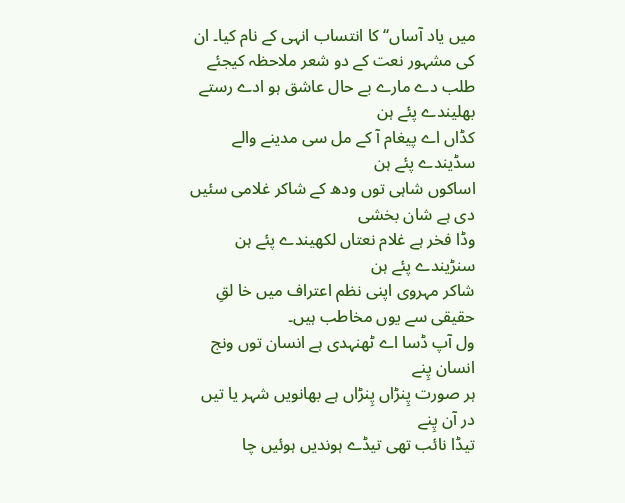میں یاد آساں‘‘ کا انتساب انہی کے نام کیا۔ ان کی مشہور نعت کے دو شعر ملاحظہ کیجئے
طلب دے مارے بے حال عاشق ہو ادے رستے بھلیندے پئے ہن
کڈاں اے پیغام آ کے مل سی مدینے والے سڈیندے پئے ہن
اساکوں شاہی توں ودھ کے شاکر غلامی سئیں دی ہے شان بخشی
وڈا فخر ہے غلام نعتاں لکھیندے پئے ہن سنڑیندے پئے ہن
شاکر مہروی اپنی نظم اعتراف میں خا لقِ حقیقی سے یوں مخاطب ہیں۔
ول آپ ڈسا اے ٹھنہدی ہے انسان توں ونج انسان پِنے
ہر صورت پِنڑاں پِنڑاں ہے بھانویں شہر یا تیں در آن پِنے
تیڈا نائب تھی تیڈے ہوندیں ہوئیں چا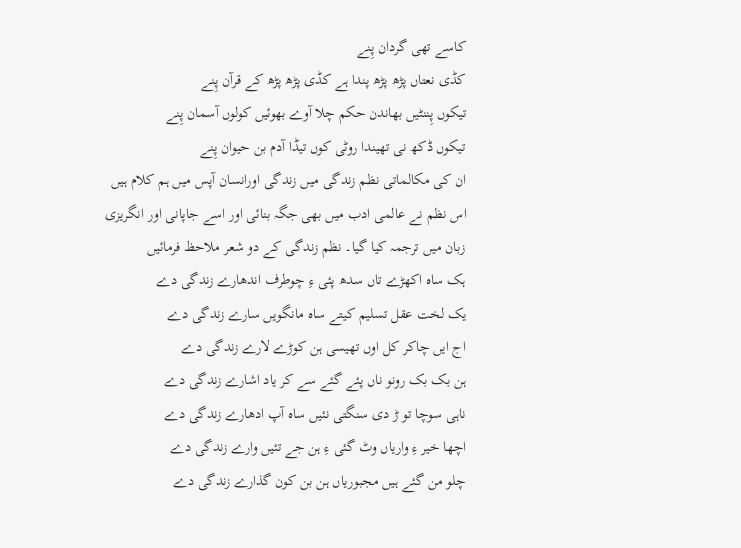کاسے تھی گردان پِنے
کڈی نعتاں پڑھ پڑھ پندا ہے کڈی پڑھ پڑھ کے قرآن پِنے
تیکوں پِننٹیں بھاندن حکم چلا آوے بھوئیں کولوں آسمان پِنے
تیکوں ڈکھ نی تھیندا روٹی کوں تیڈا آدم بن حیوان پِنے
ان کی مکالماتی نظم زندگی میں زندگی اورانسان آپس میں ہم کلام ہیں اس نظم نے عالمی ادب میں بھی جگہ بنائی اور اسے جاپانی اور انگریزی زبان میں ترجمہ کیا گیا۔ نظم زندگی کے دو شعر ملاحظ فرمائیں
ہک ساہ اکھڑے تاں سدھ پئی ءِ چوطرف اندھارے زندگی دے
یک لخت عقل تسلیم کیتے ساہ مانگویں سارے زندگی دے
اج ایں چاکر کل اوں تھیسی ہن کوڑے لارے زندگی دے
ہن بک بک رونو ناں پئے گئے سے کر یاد اشارے زندگی دے
ناہی سوچا تو ڑ دی سنگتی نئیں ساہ آپ ادھارے زندگی دے
اچھا خیر ءِ واریاں وٹ گئی ءِ ہن جے تئیں وارے زندگی دے
چلو من گئے ہیں مجبوریاں ہن بن کون گذارے زندگی دے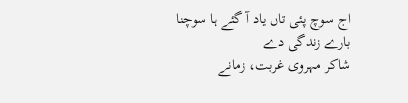اج سوچ پئی تاں یاد آ گئے ہا سوچنا بارے زندگی دے
شاکر مہروی غربت، زمانے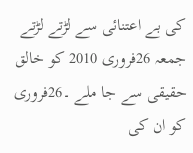کی بے اعتنائی سے لڑتے لڑتے جمعہ 26فروری 2010 کو خالق حقیقی سے جا ملے ۔26فروری کو ان کی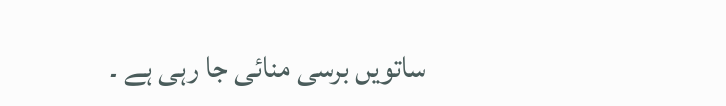ساتویں برسی منائی جا رہی ہے ۔